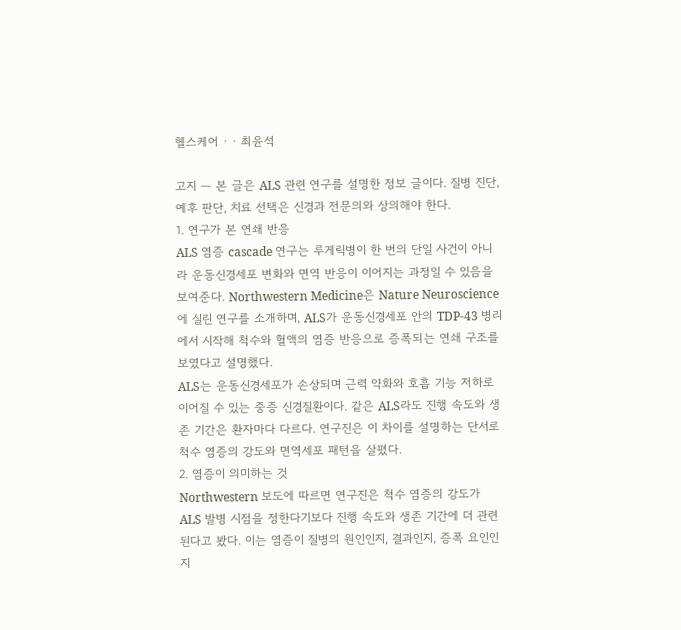헬스케어 · · 최윤석

고지 — 본 글은 ALS 관련 연구를 설명한 정보 글이다. 질병 진단, 예후 판단, 치료 선택은 신경과 전문의와 상의해야 한다.
1. 연구가 본 연쇄 반응
ALS 염증 cascade 연구는 루게릭병이 한 번의 단일 사건이 아니라 운동신경세포 변화와 면역 반응이 이어지는 과정일 수 있음을 보여준다. Northwestern Medicine은 Nature Neuroscience에 실린 연구를 소개하며, ALS가 운동신경세포 안의 TDP-43 병리에서 시작해 척수와 혈액의 염증 반응으로 증폭되는 연쇄 구조를 보였다고 설명했다.
ALS는 운동신경세포가 손상되며 근력 약화와 호흡 기능 저하로 이어질 수 있는 중증 신경질환이다. 같은 ALS라도 진행 속도와 생존 기간은 환자마다 다르다. 연구진은 이 차이를 설명하는 단서로 척수 염증의 강도와 면역세포 패턴을 살폈다.
2. 염증이 의미하는 것
Northwestern 보도에 따르면 연구진은 척수 염증의 강도가 ALS 발병 시점을 정한다기보다 진행 속도와 생존 기간에 더 관련된다고 봤다. 이는 염증이 질병의 원인인지, 결과인지, 증폭 요인인지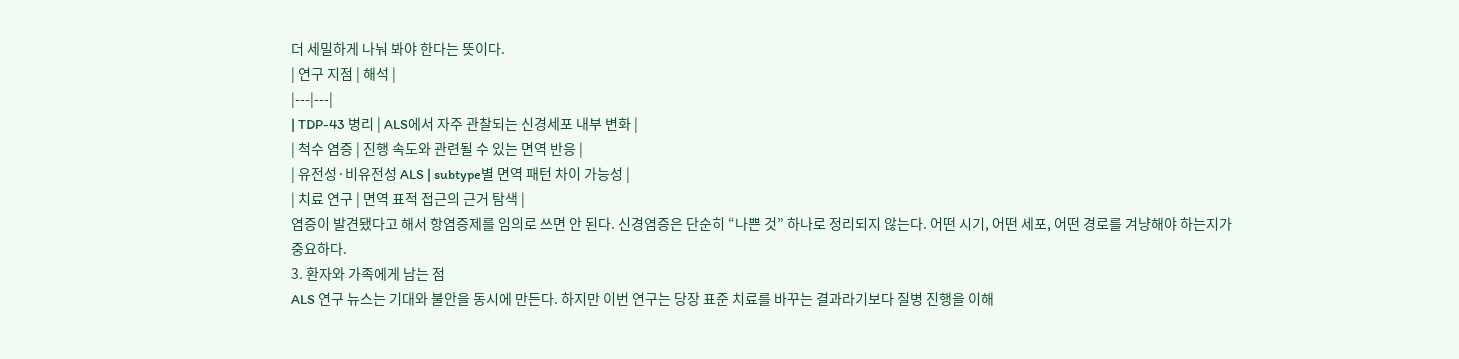더 세밀하게 나눠 봐야 한다는 뜻이다.
| 연구 지점 | 해석 |
|---|---|
| TDP-43 병리 | ALS에서 자주 관찰되는 신경세포 내부 변화 |
| 척수 염증 | 진행 속도와 관련될 수 있는 면역 반응 |
| 유전성·비유전성 ALS | subtype별 면역 패턴 차이 가능성 |
| 치료 연구 | 면역 표적 접근의 근거 탐색 |
염증이 발견됐다고 해서 항염증제를 임의로 쓰면 안 된다. 신경염증은 단순히 “나쁜 것” 하나로 정리되지 않는다. 어떤 시기, 어떤 세포, 어떤 경로를 겨냥해야 하는지가 중요하다.
3. 환자와 가족에게 남는 점
ALS 연구 뉴스는 기대와 불안을 동시에 만든다. 하지만 이번 연구는 당장 표준 치료를 바꾸는 결과라기보다 질병 진행을 이해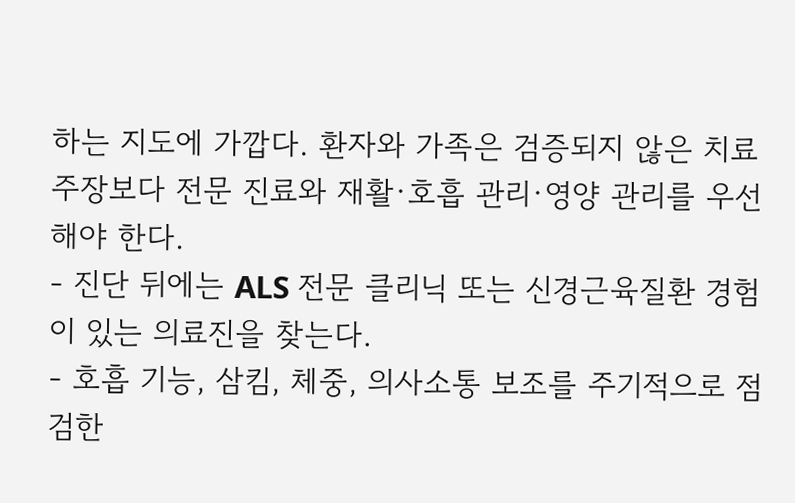하는 지도에 가깝다. 환자와 가족은 검증되지 않은 치료 주장보다 전문 진료와 재활·호흡 관리·영양 관리를 우선해야 한다.
- 진단 뒤에는 ALS 전문 클리닉 또는 신경근육질환 경험이 있는 의료진을 찾는다.
- 호흡 기능, 삼킴, 체중, 의사소통 보조를 주기적으로 점검한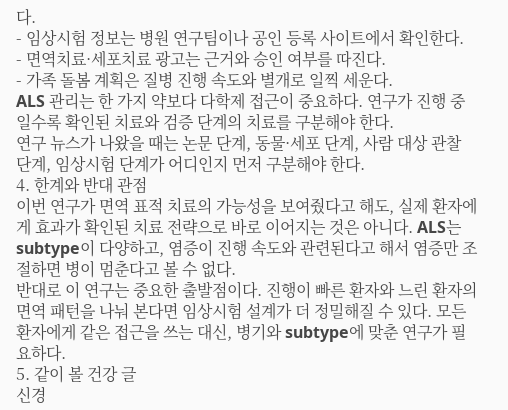다.
- 임상시험 정보는 병원 연구팀이나 공인 등록 사이트에서 확인한다.
- 면역치료·세포치료 광고는 근거와 승인 여부를 따진다.
- 가족 돌봄 계획은 질병 진행 속도와 별개로 일찍 세운다.
ALS 관리는 한 가지 약보다 다학제 접근이 중요하다. 연구가 진행 중일수록 확인된 치료와 검증 단계의 치료를 구분해야 한다.
연구 뉴스가 나왔을 때는 논문 단계, 동물·세포 단계, 사람 대상 관찰 단계, 임상시험 단계가 어디인지 먼저 구분해야 한다.
4. 한계와 반대 관점
이번 연구가 면역 표적 치료의 가능성을 보여줬다고 해도, 실제 환자에게 효과가 확인된 치료 전략으로 바로 이어지는 것은 아니다. ALS는 subtype이 다양하고, 염증이 진행 속도와 관련된다고 해서 염증만 조절하면 병이 멈춘다고 볼 수 없다.
반대로 이 연구는 중요한 출발점이다. 진행이 빠른 환자와 느린 환자의 면역 패턴을 나눠 본다면 임상시험 설계가 더 정밀해질 수 있다. 모든 환자에게 같은 접근을 쓰는 대신, 병기와 subtype에 맞춘 연구가 필요하다.
5. 같이 볼 건강 글
신경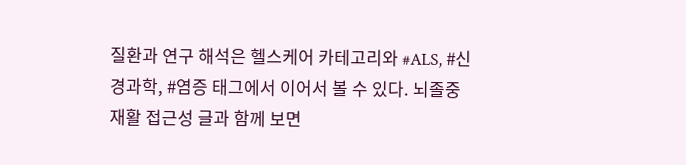질환과 연구 해석은 헬스케어 카테고리와 #ALS, #신경과학, #염증 태그에서 이어서 볼 수 있다. 뇌졸중 재활 접근성 글과 함께 보면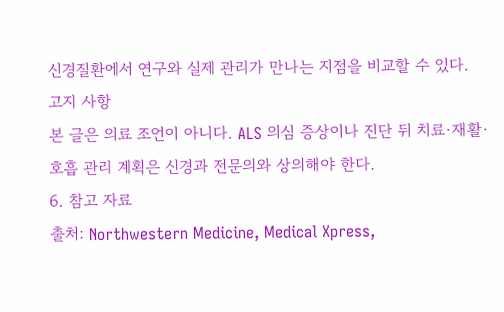신경질환에서 연구와 실제 관리가 만나는 지점을 비교할 수 있다.
고지 사항
본 글은 의료 조언이 아니다. ALS 의심 증상이나 진단 뒤 치료·재활·호흡 관리 계획은 신경과 전문의와 상의해야 한다.
6. 참고 자료
출처: Northwestern Medicine, Medical Xpress,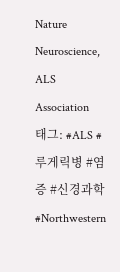Nature Neuroscience, ALS Association
태그: #ALS #루게릭병 #염증 #신경과학 #Northwestern